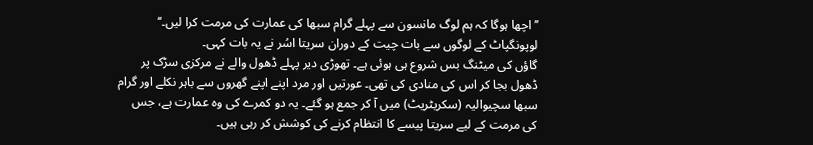’’اچھا ہوگا کہ ہم لوگ مانسون سے پہلے گرام سبھا کی عمارت کی مرمت کرا لیں۔‘‘ لوپونگپاٹ کے لوگوں سے بات چیت کے دوران سریتا اسُر نے یہ بات کہی۔
گاؤں کی میٹنگ بس شروع ہی ہوئی ہے۔ تھوڑی دیر پہلے ڈھول والے نے مرکزی سڑک پر ڈھول بجا کر اس کی منادی کی تھی۔ عورتیں اور مرد اپنے اپنے گھروں سے باہر نکلے اور گرام سبھا سچیوالیہ (سکریٹریٹ) میں آ کر جمع ہو گئے۔ یہ دو کمرے کی وہ عمارت ہے، جس کی مرمت کے لیے سریتا پیسے کا انتظام کرنے کی کوشش کر رہی ہیں۔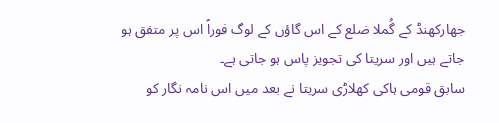جھارکھنڈ کے گُملا ضلع کے اس گاؤں کے لوگ فوراً اس پر متفق ہو جاتے ہیں اور سریتا کی تجویز پاس ہو جاتی ہے۔
سابق قومی ہاکی کھلاڑی سریتا نے بعد میں اس نامہ نگار کو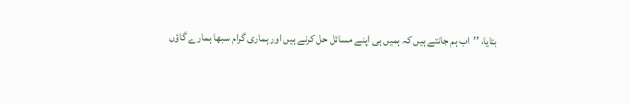بتایا، ’’اب ہم جانتے ہیں کہ ہمیں ہی اپنے مسائل حل کرنے ہیں اور ہماری گرام سبھا ہمارے گاؤں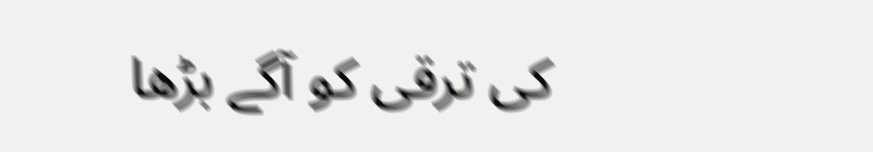کی ترقی کو آگے بڑھا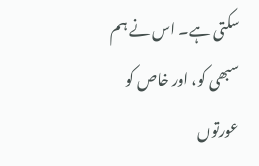سکتی ہے۔ اس نے ہم سبھی کو، اور خاص کو عورتوں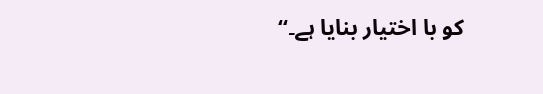کو با اختیار بنایا ہے۔‘‘